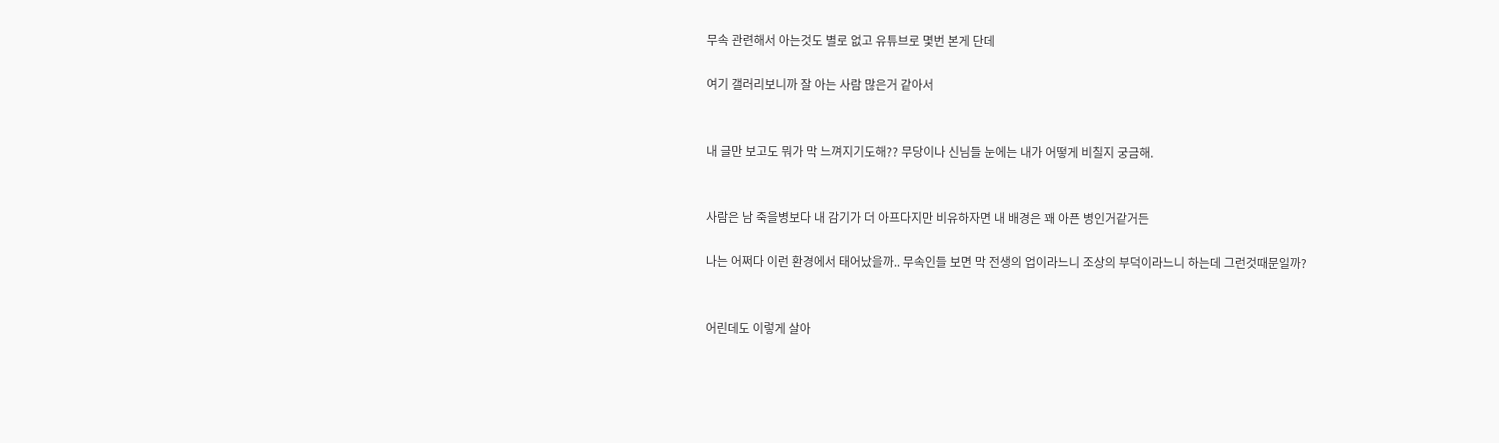무속 관련해서 아는것도 별로 없고 유튜브로 몇번 본게 단데

여기 갤러리보니까 잘 아는 사람 많은거 같아서


내 글만 보고도 뭐가 막 느껴지기도해?? 무당이나 신님들 눈에는 내가 어떻게 비칠지 궁금해.


사람은 남 죽을병보다 내 감기가 더 아프다지만 비유하자면 내 배경은 꽤 아픈 병인거같거든

나는 어쩌다 이런 환경에서 태어났을까.. 무속인들 보면 막 전생의 업이라느니 조상의 부덕이라느니 하는데 그런것때문일까?


어린데도 이렇게 살아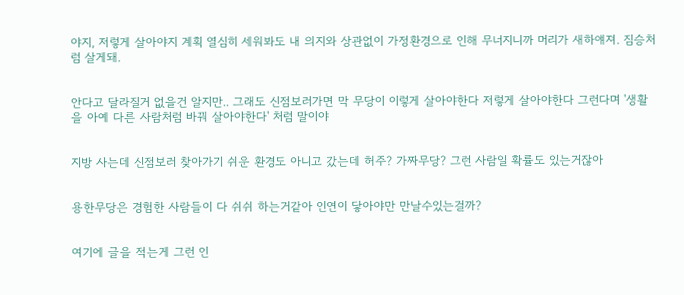야지, 저렇게 살아야지 계획 열심히 세워봐도 내 의지와 상관없이 가정환경으로 인해 무너지니까 머리가 새하얘져. 짐승처럼 살게돼.


안다고 달라질거 없을건 알지만.. 그래도 신점보러가면 막 무당이 이렇게 살아야한다 저렇게 살아야한다 그런다며 '생활을 아예 다른 사람처럼 바꿔 살아야한다' 처럼 말이야


지방 사는데 신점보러 찾아가기 쉬운 환경도 아니고 갔는데 허주? 가짜무당? 그런 사람일 확률도 있는거잖아


용한무당은 경험한 사람들이 다 쉬쉬 하는거같아 인연이 닿아야만 만날수있는걸까?


여기에 글을 적는게 그런 인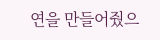연을 만들어줬으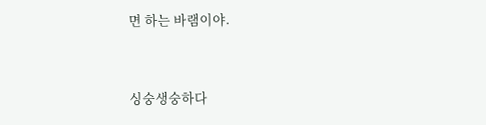면 하는 바램이야.


싱숭생숭하다